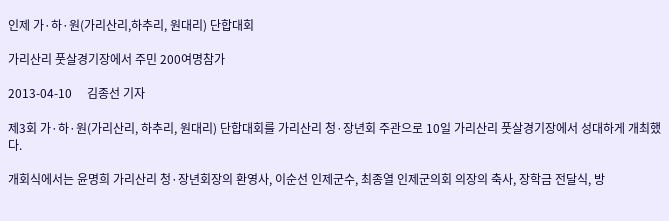인제 가·하·원(가리산리,하추리, 원대리) 단합대회

가리산리 풋살경기장에서 주민 200여명참가

2013-04-10     김종선 기자

제3회 가·하·원(가리산리, 하추리, 원대리) 단합대회를 가리산리 청·장년회 주관으로 10일 가리산리 풋살경기장에서 성대하게 개최했다.

개회식에서는 윤명희 가리산리 청·장년회장의 환영사, 이순선 인제군수, 최종열 인제군의회 의장의 축사, 장학금 전달식, 방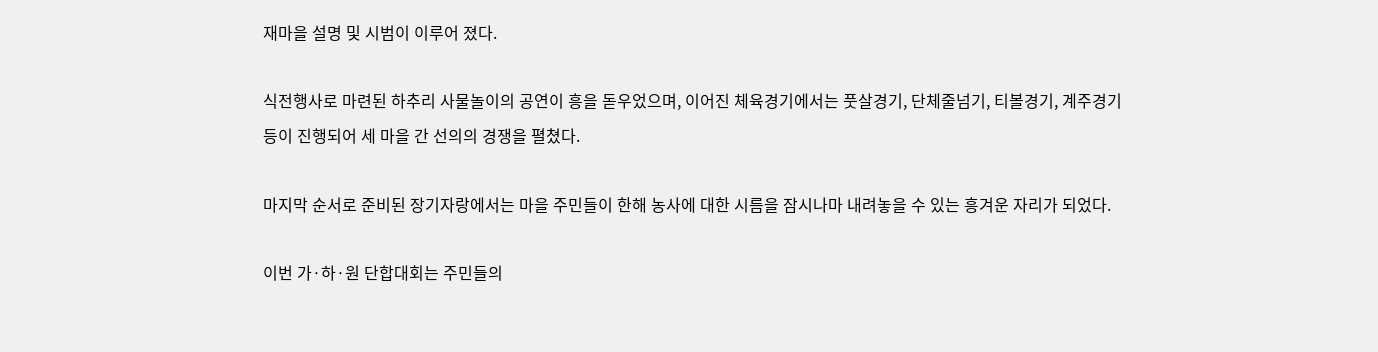재마을 설명 및 시범이 이루어 졌다.

식전행사로 마련된 하추리 사물놀이의 공연이 흥을 돋우었으며, 이어진 체육경기에서는 풋살경기, 단체줄넘기, 티볼경기, 계주경기 등이 진행되어 세 마을 간 선의의 경쟁을 펼쳤다.

마지막 순서로 준비된 장기자랑에서는 마을 주민들이 한해 농사에 대한 시름을 잠시나마 내려놓을 수 있는 흥겨운 자리가 되었다.

이번 가·하·원 단합대회는 주민들의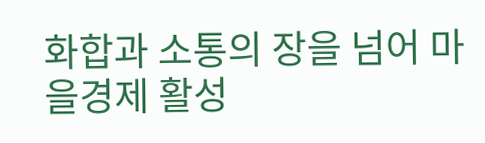화합과 소통의 장을 넘어 마을경제 활성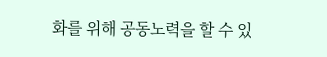화를 위해 공동노력을 할 수 있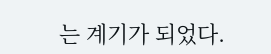는 계기가 되었다.